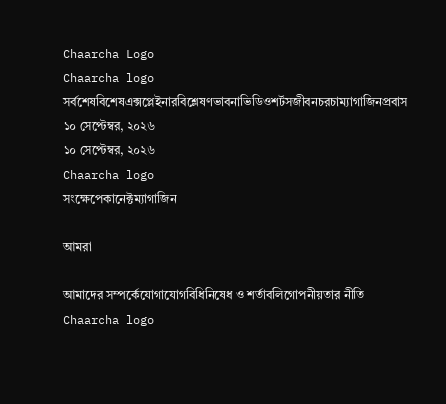Chaarcha Logo
Chaarcha logo
সর্বশেষবিশেষএক্সপ্লেইনারবিশ্লেষণভাবনাভিডিওশর্টসজীবনচরচাম্যাগাজিনপ্রবাস
১০ সেপ্টেম্বর, ২০২৬
১০ সেপ্টেম্বর, ২০২৬
Chaarcha logo
সংক্ষেপেকানেক্টম্যাগাজিন

আমরা

আমাদের সম্পর্কেযোগাযোগবিধিনিষেধ ও শর্তাবলিগোপনীয়তার নীতি
Chaarcha logo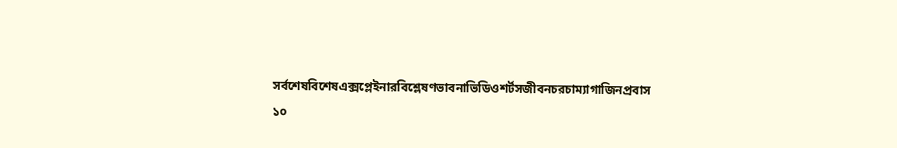সর্বশেষবিশেষএক্সপ্লেইনারবিশ্লেষণভাবনাভিডিওশর্টসজীবনচরচাম্যাগাজিনপ্রবাস
১০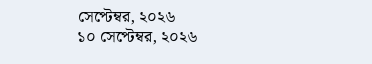সেপ্টেম্বর, ২০২৬
১০ সেপ্টেম্বর, ২০২৬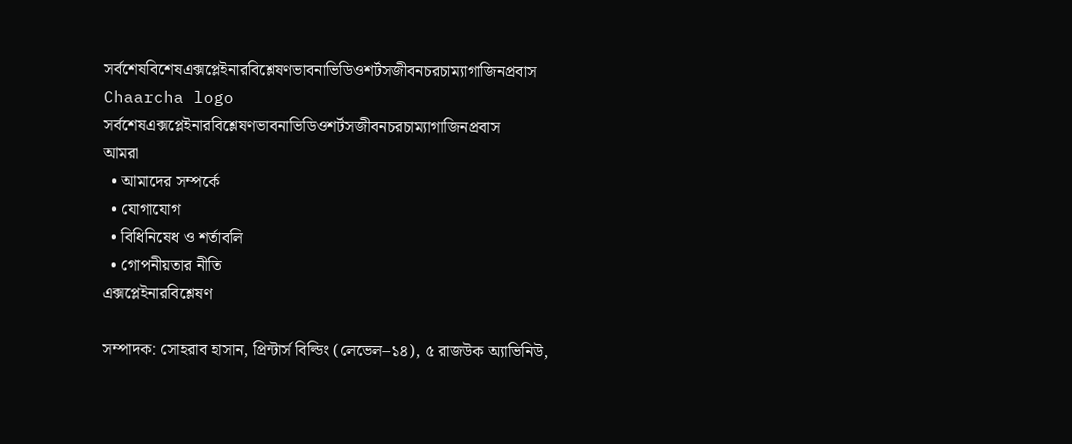সর্বশেষবিশেষএক্সপ্লেইনারবিশ্লেষণভাবনাভিডিওশর্টসজীবনচরচাম্যাগাজিনপ্রবাস
Chaarcha logo
সর্বশেষএক্সপ্লেইনারবিশ্লেষণভাবনাভিডিওশর্টসজীবনচরচাম্যাগাজিনপ্রবাস
আমরা
  • আমাদের সম্পর্কে
  • যোগাযোগ
  • বিধিনিষেধ ও শর্তাবলি
  • গোপনীয়তার নীতি
এক্সপ্লেইনারবিশ্লেষণ

সম্পাদক: সোহরাব হাসান, প্রিন্টার্স বিল্ডিং (লেভেল–১৪), ৫ রাজউক অ্যাভিনিউ,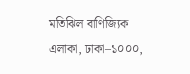মতিঝিল বাণিজ্যিক এলাকা, ঢাকা–১০০০,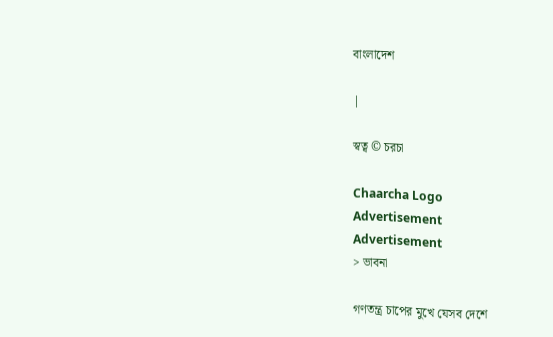বাংলাদেশ

|

স্বত্ব © চরচা

Chaarcha Logo
Advertisement
Advertisement
> ভাবনা

গণতন্ত্র চাপের মুখে যেসব দেশে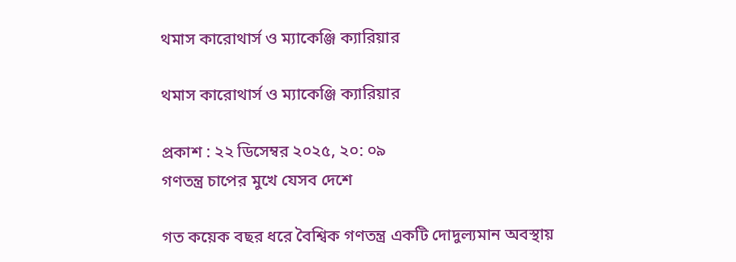থমাস কারোথার্স ও ম্যাকেঞ্জি ক্যারিয়ার

থমাস কারোথার্স ও ম্যাকেঞ্জি ক্যারিয়ার

প্রকাশ : ২২ ডিসেম্বর ২০২৫, ২০: ০৯
গণতন্ত্র চাপের মুখে যেসব দেশে

গত কয়েক বছর ধরে বৈশ্বিক গণতন্ত্র একটি দোদুল্যমান অবস্থায়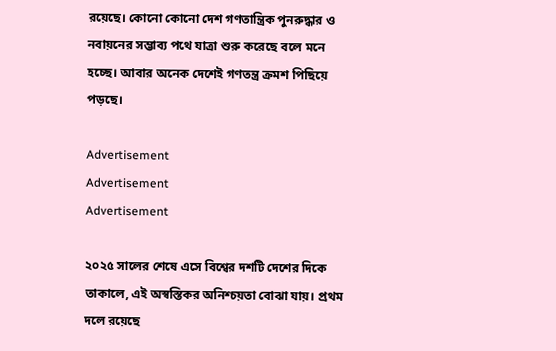রয়েছে। কোনো কোনো দেশ গণতান্ত্রিক পুনরুদ্ধার ও নবায়নের সম্ভাব্য পথে যাত্রা শুরু করেছে বলে মনে হচ্ছে। আবার অনেক দেশেই গণতন্ত্র ক্রমশ পিছিয়ে পড়ছে।

Advertisement
Advertisement
Advertisement

২০২৫ সালের শেষে এসে বিশ্বের দশটি দেশের দিকে তাকালে, এই অস্বস্তিকর অনিশ্চয়তা বোঝা যায়। প্রথম দলে রয়েছে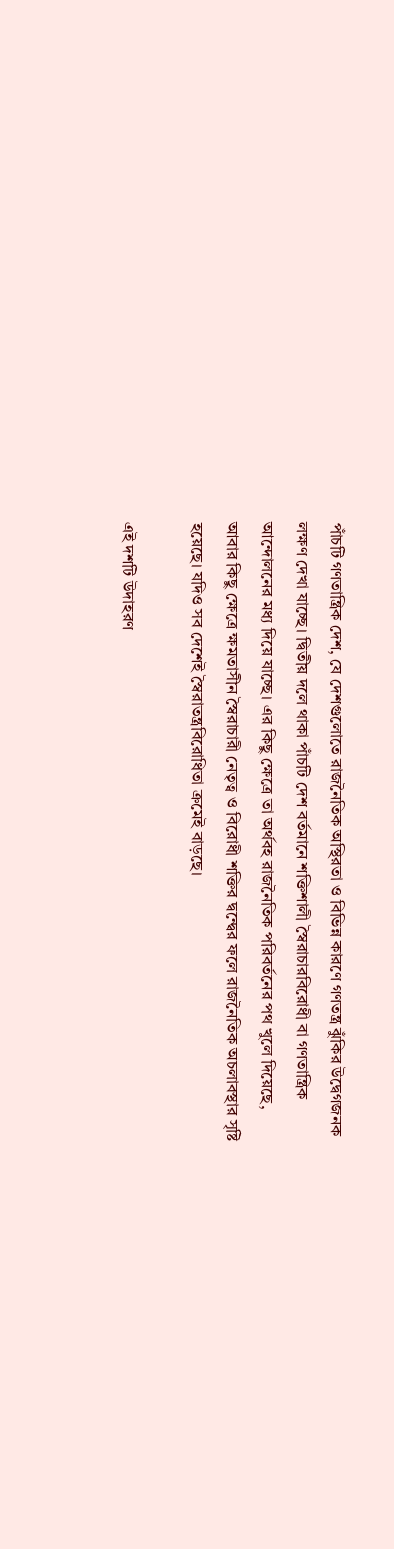পাঁচটি গণতান্ত্রিক দেশ, যে দেশগুলোতে রাজনৈতিক অস্থিরতা ও বিভিন্ন কারণে গণতন্ত্র ঝুঁকির উদ্বেগজনক লক্ষণ দেখা যাচ্ছে। দ্বিতীয় দলে থাকা পাঁচটি দেশ বর্তমানে শক্তিশালী স্বৈরাচারবিরোধী বা গণতান্ত্রিক আন্দোলনের মধ্য দিয়ে যাচ্ছে। এর কিছু ক্ষেত্রে তা অর্থবহ রাজনৈতিক পরিবর্তনের পথ খুলে দিয়েছে, আবার কিছু ক্ষেত্রে ক্ষমতাসীন স্বৈরাচারী নেতৃত্ব ও বিরোধী শক্তির দ্বন্দ্বের ফলে রাজনৈতিক অচলাবস্থার সৃষ্টি হয়েছে। যদিও সব দেশেই স্বৈরাতন্ত্রবিরোধিতা ক্রমেই বাড়ছে।

এই দশটি উদাহরণ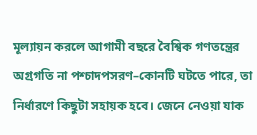মূল্যায়ন করলে আগামী বছরে বৈশ্বিক গণতন্ত্রের অগ্রগতি না পশ্চাদপসরণ–কোনটি ঘটতে পারে, তা নির্ধারণে কিছুটা সহায়ক হবে। জেনে নেওয়া যাক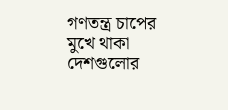গণতন্ত্র চাপের মুখে থাকা দেশগুলোর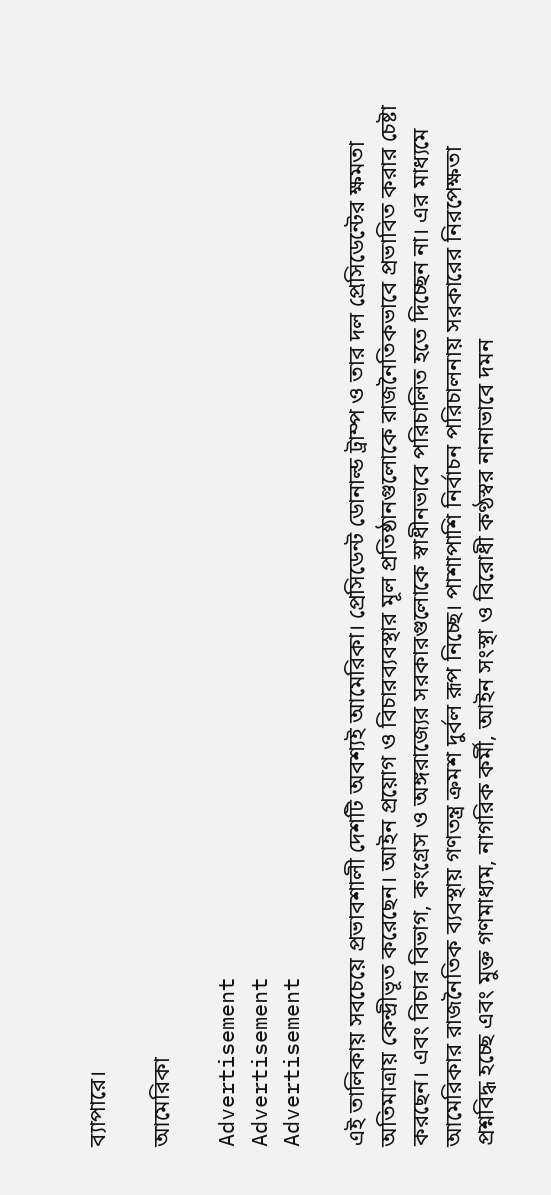ব্যাপারে।

আমেরিকা

Advertisement
Advertisement
Advertisement

এই তালিকায় সবচেয়ে প্রভাবশালী দেশটি অবশ্যই আমেরিকা। প্রেসিডেন্ট ডোনাল্ড ট্রাম্প ও তার দল প্রেসিডেন্টের ক্ষমতা অতিমাত্রায় কেন্দ্রীভূত করেছেন। আইন প্রয়োগ ও বিচারব্যবস্থার মূল প্রতিষ্ঠানগুলোকে রাজনৈতিকভাবে প্রভাবিত করার চেষ্টা করছেন। এবং বিচার বিভাগ, কংগ্রেস ও অঙ্গরাজ্যের সরকারগুলোকে স্বাধীনভাবে পরিচালিত হতে দিচ্ছেন না। এর মাধ্যমে আমেরিকার রাজনৈতিক ব্যবস্থায় গণতন্ত্র ক্রমশ দুর্বল রূপ নিচ্ছে। পাশাপাশি নির্বাচন পরিচালনায় সরকারের নিরপেক্ষতা প্রশ্নবিদ্ধ হচ্ছে এবং মুক্ত গণমাধ্যম, নাগরিক কর্মী, আইন সংস্থা ও বিরোধী কণ্ঠস্বর নানাভাবে দমন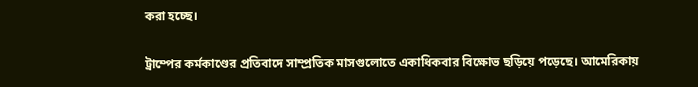করা হচ্ছে।

ট্রাম্পের কর্মকাণ্ডের প্রতিবাদে সাম্প্রতিক মাসগুলোতে একাধিকবার বিক্ষোভ ছড়িয়ে পড়েছে। আমেরিকায়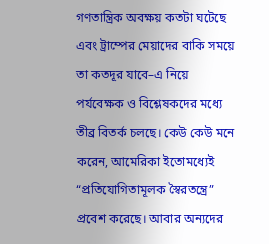গণতান্ত্রিক অবক্ষয় কতটা ঘটেছে এবং ট্রাম্পের মেয়াদের বাকি সময়ে তা কতদূর যাবে–এ নিয়ে পর্যবেক্ষক ও বিশ্লেষকদের মধ্যে তীব্র বিতর্ক চলছে। কেউ কেউ মনে করেন, আমেরিকা ইতোমধ্যেই “প্রতিযোগিতামূলক স্বৈরতন্ত্রে” প্রবেশ করেছে। আবার অন্যদের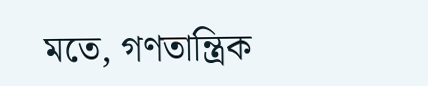মতে, গণতান্ত্রিক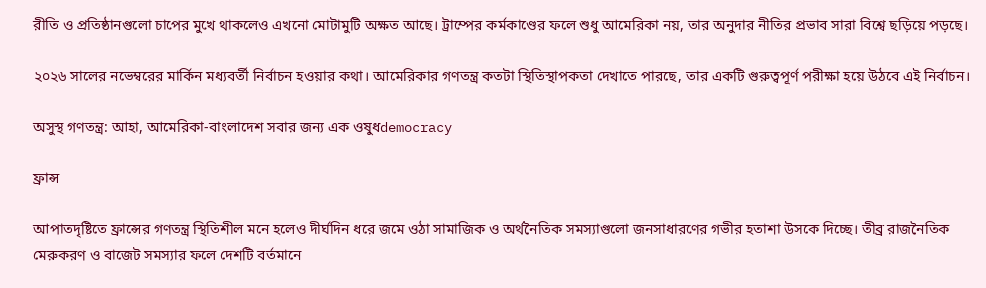রীতি ও প্রতিষ্ঠানগুলো চাপের মুখে থাকলেও এখনো মোটামুটি অক্ষত আছে। ট্রাম্পের কর্মকাণ্ডের ফলে শুধু আমেরিকা নয়, তার অনুদার নীতির প্রভাব সারা বিশ্বে ছড়িয়ে পড়ছে।

২০২৬ সালের নভেম্বরের মার্কিন মধ্যবর্তী নির্বাচন হওয়ার কথা। আমেরিকার গণতন্ত্র কতটা স্থিতিস্থাপকতা দেখাতে পারছে, তার একটি গুরুত্বপূর্ণ পরীক্ষা হয়ে উঠবে এই নির্বাচন।

অসুস্থ গণতন্ত্র: আহা, আমেরিকা-বাংলাদেশ সবার জন্য এক ওষুধdemocracy

ফ্রান্স

আপাতদৃষ্টিতে ফ্রান্সের গণতন্ত্র স্থিতিশীল মনে হলেও দীর্ঘদিন ধরে জমে ওঠা সামাজিক ও অর্থনৈতিক সমস্যাগুলো জনসাধারণের গভীর হতাশা উসকে দিচ্ছে। তীব্র রাজনৈতিক মেরুকরণ ও বাজেট সমস্যার ফলে দেশটি বর্তমানে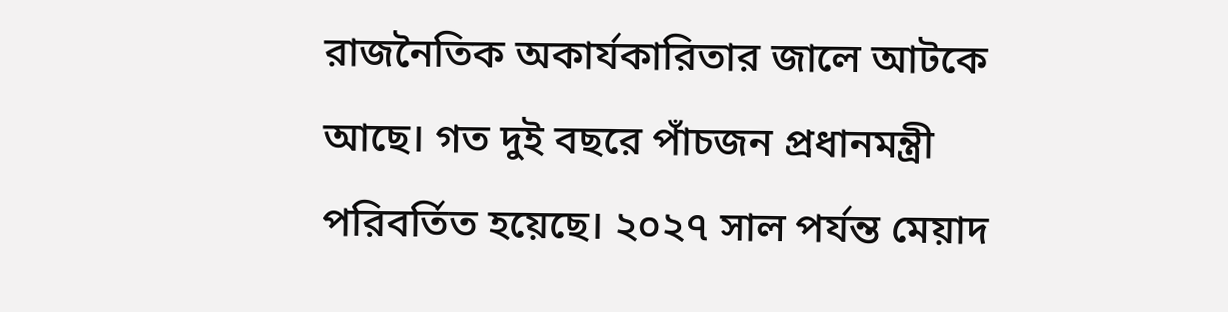রাজনৈতিক অকার্যকারিতার জালে আটকে আছে। গত দুই বছরে পাঁচজন প্রধানমন্ত্রী পরিবর্তিত হয়েছে। ২০২৭ সাল পর্যন্ত মেয়াদ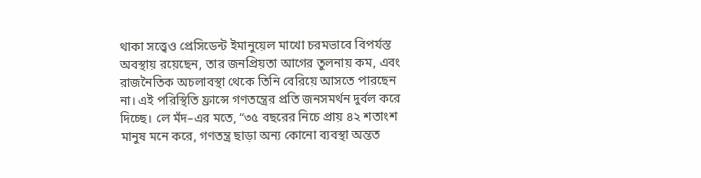থাকা সত্ত্বেও প্রেসিডেন্ট ইমানুয়েল মাখো চরমভাবে বিপর্যস্ত অবস্থায় রয়েছেন, তার জনপ্রিয়তা আগের তুলনায় কম, এবং রাজনৈতিক অচলাবস্থা থেকে তিনি বেরিয়ে আসতে পারছেন না। এই পরিস্থিতি ফ্রান্সে গণতন্ত্রের প্রতি জনসমর্থন দুর্বল করে দিচ্ছে। লে মঁদ–এর মতে, “৩৫ বছরের নিচে প্রায় ৪২ শতাংশ মানুষ মনে করে, গণতন্ত্র ছাড়া অন্য কোনো ব্যবস্থা অন্তত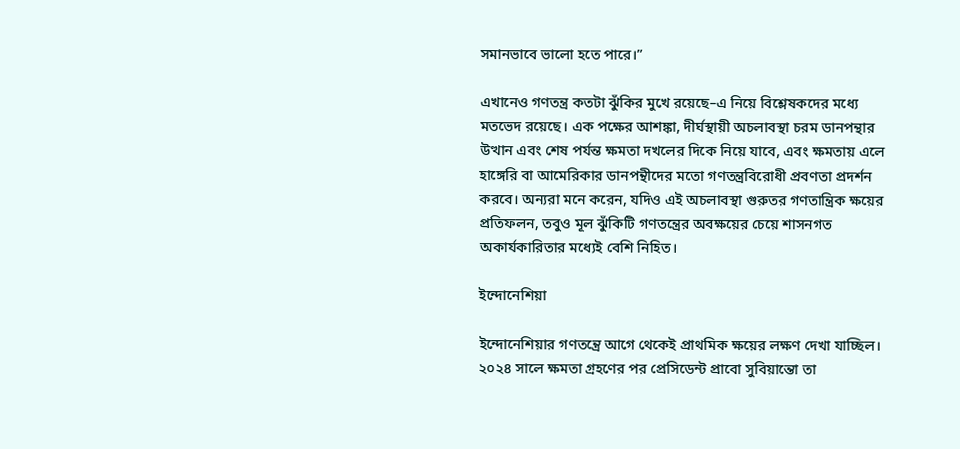সমানভাবে ভালো হতে পারে।”

এখানেও গণতন্ত্র কতটা ঝুঁকির মুখে রয়েছে–এ নিয়ে বিশ্লেষকদের মধ্যে মতভেদ রয়েছে। এক পক্ষের আশঙ্কা, দীর্ঘস্থায়ী অচলাবস্থা চরম ডানপন্থার উত্থান এবং শেষ পর্যন্ত ক্ষমতা দখলের দিকে নিয়ে যাবে, এবং ক্ষমতায় এলে হাঙ্গেরি বা আমেরিকার ডানপন্থীদের মতো গণতন্ত্রবিরোধী প্রবণতা প্রদর্শন করবে। অন্যরা মনে করেন, যদিও এই অচলাবস্থা গুরুতর গণতান্ত্রিক ক্ষয়ের প্রতিফলন, তবুও মূল ঝুঁকিটি গণতন্ত্রের অবক্ষয়ের চেয়ে শাসনগত অকার্যকারিতার মধ্যেই বেশি নিহিত।

ইন্দোনেশিয়া

ইন্দোনেশিয়ার গণতন্ত্রে আগে থেকেই প্রাথমিক ক্ষয়ের লক্ষণ দেখা যাচ্ছিল। ২০২৪ সালে ক্ষমতা গ্রহণের পর প্রেসিডেন্ট প্রাবো সুবিয়ান্তো তা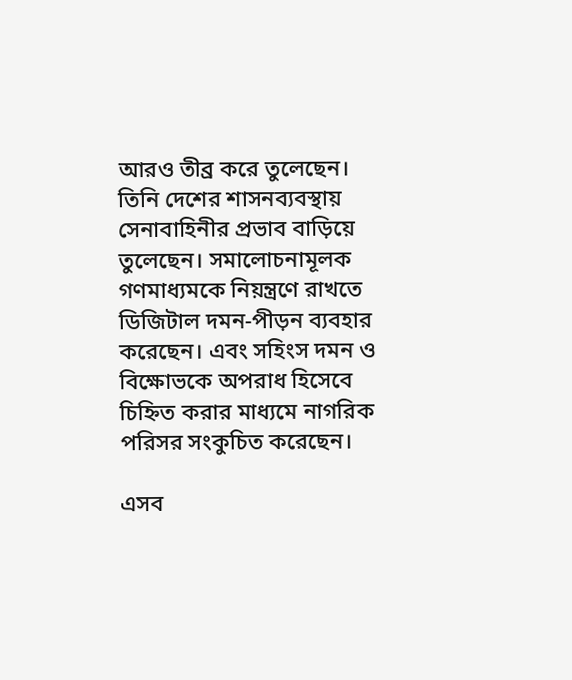আরও তীব্র করে তুলেছেন। তিনি দেশের শাসনব্যবস্থায় সেনাবাহিনীর প্রভাব বাড়িয়ে তুলেছেন। সমালোচনামূলক গণমাধ্যমকে নিয়ন্ত্রণে রাখতে ডিজিটাল দমন-পীড়ন ব্যবহার করেছেন। এবং সহিংস দমন ও বিক্ষোভকে অপরাধ হিসেবে চিহ্নিত করার মাধ্যমে নাগরিক পরিসর সংকুচিত করেছেন।

এসব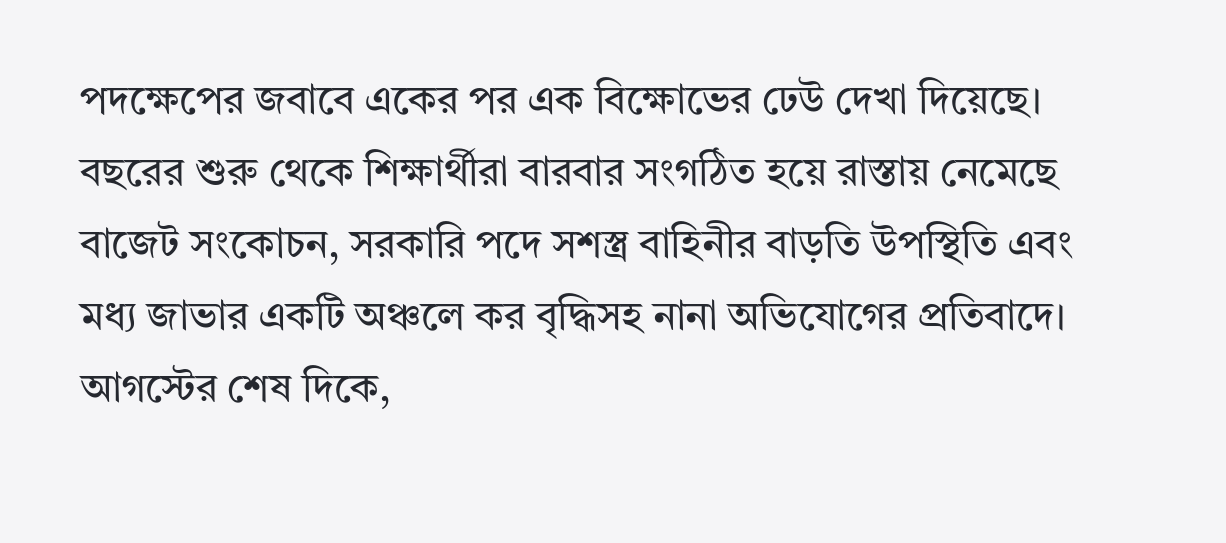পদক্ষেপের জবাবে একের পর এক বিক্ষোভের ঢেউ দেখা দিয়েছে। বছরের শুরু থেকে শিক্ষার্থীরা বারবার সংগঠিত হয়ে রাস্তায় নেমেছে বাজেট সংকোচন, সরকারি পদে সশস্ত্র বাহিনীর বাড়তি উপস্থিতি এবং মধ্য জাভার একটি অঞ্চলে কর বৃদ্ধিসহ নানা অভিযোগের প্রতিবাদে। আগস্টের শেষ দিকে,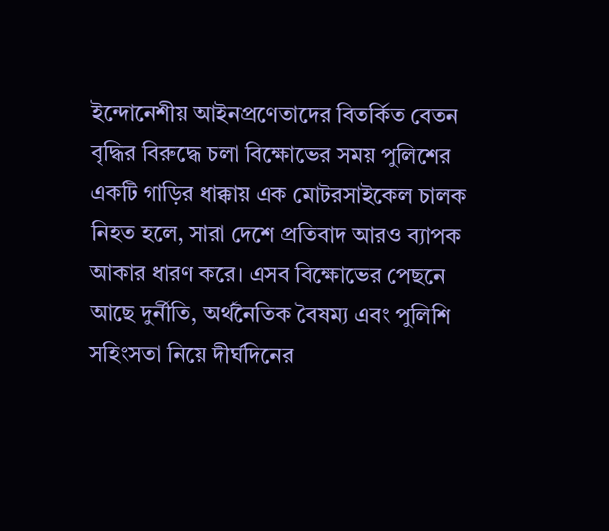ইন্দোনেশীয় আইনপ্রণেতাদের বিতর্কিত বেতন বৃদ্ধির বিরুদ্ধে চলা বিক্ষোভের সময় পুলিশের একটি গাড়ির ধাক্কায় এক মোটরসাইকেল চালক নিহত হলে, সারা দেশে প্রতিবাদ আরও ব্যাপক আকার ধারণ করে। এসব বিক্ষোভের পেছনে আছে দুর্নীতি, অর্থনৈতিক বৈষম্য এবং পুলিশি সহিংসতা নিয়ে দীর্ঘদিনের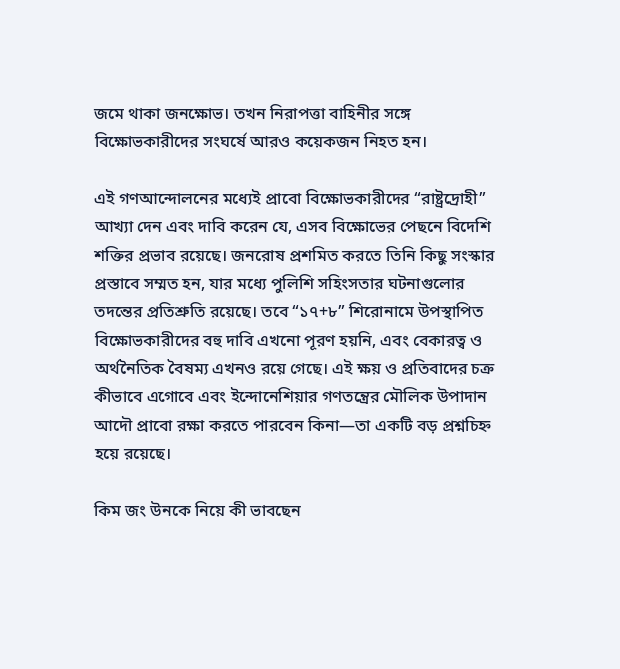জমে থাকা জনক্ষোভ। তখন নিরাপত্তা বাহিনীর সঙ্গে বিক্ষোভকারীদের সংঘর্ষে আরও কয়েকজন নিহত হন।

এই গণআন্দোলনের মধ্যেই প্রাবো বিক্ষোভকারীদের “রাষ্ট্রদ্রোহী” আখ্যা দেন এবং দাবি করেন যে, এসব বিক্ষোভের পেছনে বিদেশি শক্তির প্রভাব রয়েছে। জনরোষ প্রশমিত করতে তিনি কিছু সংস্কার প্রস্তাবে সম্মত হন, যার মধ্যে পুলিশি সহিংসতার ঘটনাগুলোর তদন্তের প্রতিশ্রুতি রয়েছে। তবে “১৭+৮” শিরোনামে উপস্থাপিত বিক্ষোভকারীদের বহু দাবি এখনো পূরণ হয়নি, এবং বেকারত্ব ও অর্থনৈতিক বৈষম্য এখনও রয়ে গেছে। এই ক্ষয় ও প্রতিবাদের চক্র কীভাবে এগোবে এবং ইন্দোনেশিয়ার গণতন্ত্রের মৌলিক উপাদান আদৌ প্রাবো রক্ষা করতে পারবেন কিনা—তা একটি বড় প্রশ্নচিহ্ন হয়ে রয়েছে।

কিম জং উনকে নিয়ে কী ভাবছেন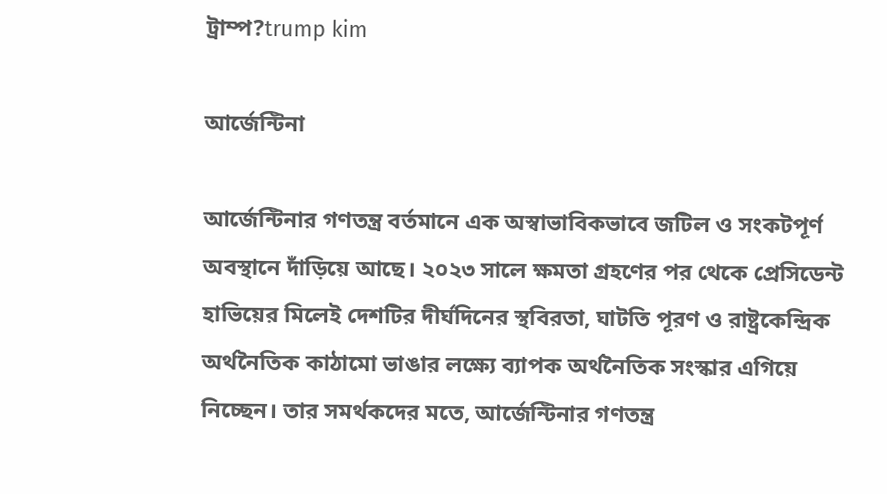ট্রাম্প?trump kim

আর্জেন্টিনা

আর্জেন্টিনার গণতন্ত্র বর্তমানে এক অস্বাভাবিকভাবে জটিল ও সংকটপূর্ণ অবস্থানে দাঁড়িয়ে আছে। ২০২৩ সালে ক্ষমতা গ্রহণের পর থেকে প্রেসিডেন্ট হাভিয়ের মিলেই দেশটির দীর্ঘদিনের স্থবিরতা, ঘাটতি পূরণ ও রাষ্ট্রকেন্দ্রিক অর্থনৈতিক কাঠামো ভাঙার লক্ষ্যে ব্যাপক অর্থনৈতিক সংস্কার এগিয়ে নিচ্ছেন। তার সমর্থকদের মতে, আর্জেন্টিনার গণতন্ত্র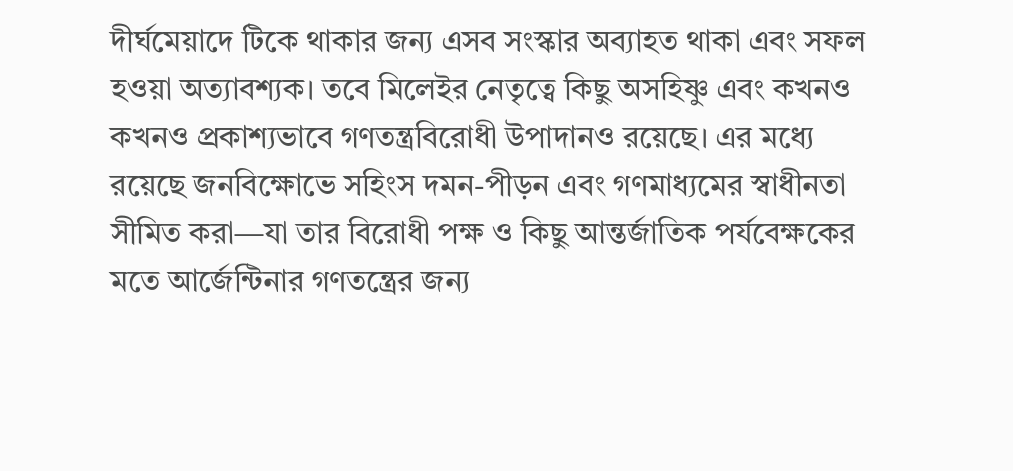দীর্ঘমেয়াদে টিকে থাকার জন্য এসব সংস্কার অব্যাহত থাকা এবং সফল হওয়া অত্যাবশ্যক। তবে মিলেইর নেতৃত্বে কিছু অসহিষ্ণু এবং কখনও কখনও প্রকাশ্যভাবে গণতন্ত্রবিরোধী উপাদানও রয়েছে। এর মধ্যে রয়েছে জনবিক্ষোভে সহিংস দমন-পীড়ন এবং গণমাধ্যমের স্বাধীনতা সীমিত করা—যা তার বিরোধী পক্ষ ও কিছু আন্তর্জাতিক পর্যবেক্ষকের মতে আর্জেন্টিনার গণতন্ত্রের জন্য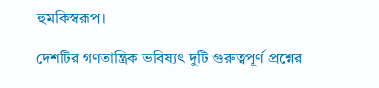হুমকিস্বরূপ।

দেশটির গণতান্ত্রিক ভবিষ্যৎ দুটি গুরুত্বপূর্ণ প্রশ্নের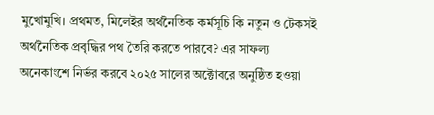মুখোমুখি। প্রথমত, মিলেইর অর্থনৈতিক কর্মসূচি কি নতুন ও টেকসই অর্থনৈতিক প্রবৃদ্ধির পথ তৈরি করতে পারবে? এর সাফল্য অনেকাংশে নির্ভর করবে ২০২৫ সালের অক্টোবরে অনুষ্ঠিত হওয়া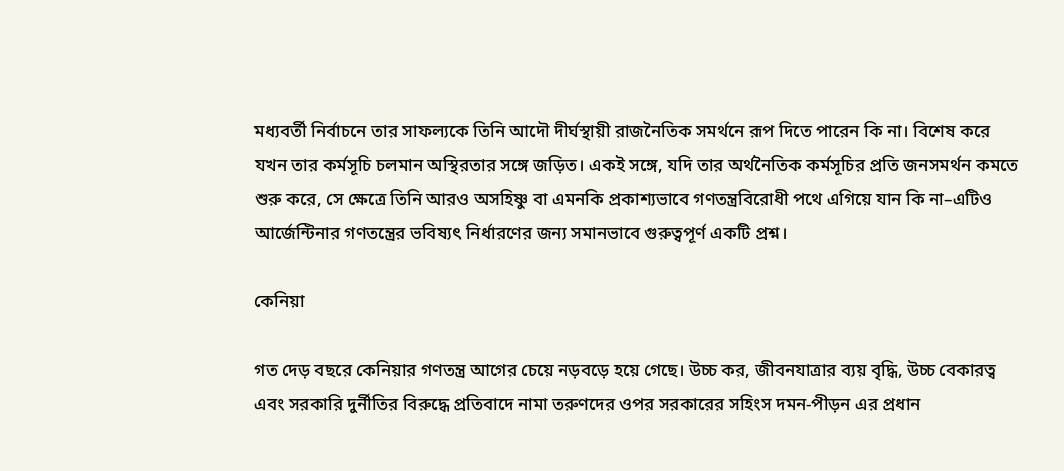মধ্যবর্তী নির্বাচনে তার সাফল্যকে তিনি আদৌ দীর্ঘস্থায়ী রাজনৈতিক সমর্থনে রূপ দিতে পারেন কি না। বিশেষ করে যখন তার কর্মসূচি চলমান অস্থিরতার সঙ্গে জড়িত। একই সঙ্গে, যদি তার অর্থনৈতিক কর্মসূচির প্রতি জনসমর্থন কমতে শুরু করে, সে ক্ষেত্রে তিনি আরও অসহিষ্ণু বা এমনকি প্রকাশ্যভাবে গণতন্ত্রবিরোধী পথে এগিয়ে যান কি না–এটিও আর্জেন্টিনার গণতন্ত্রের ভবিষ্যৎ নির্ধারণের জন্য সমানভাবে গুরুত্বপূর্ণ একটি প্রশ্ন।

কেনিয়া

গত দেড় বছরে কেনিয়ার গণতন্ত্র আগের চেয়ে নড়বড়ে হয়ে গেছে। উচ্চ কর, জীবনযাত্রার ব্যয় বৃদ্ধি, উচ্চ বেকারত্ব এবং সরকারি দুর্নীতির বিরুদ্ধে প্রতিবাদে নামা তরুণদের ওপর সরকারের সহিংস দমন-পীড়ন এর প্রধান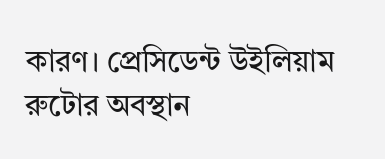কারণ। প্রেসিডেন্ট উইলিয়াম রুটোর অবস্থান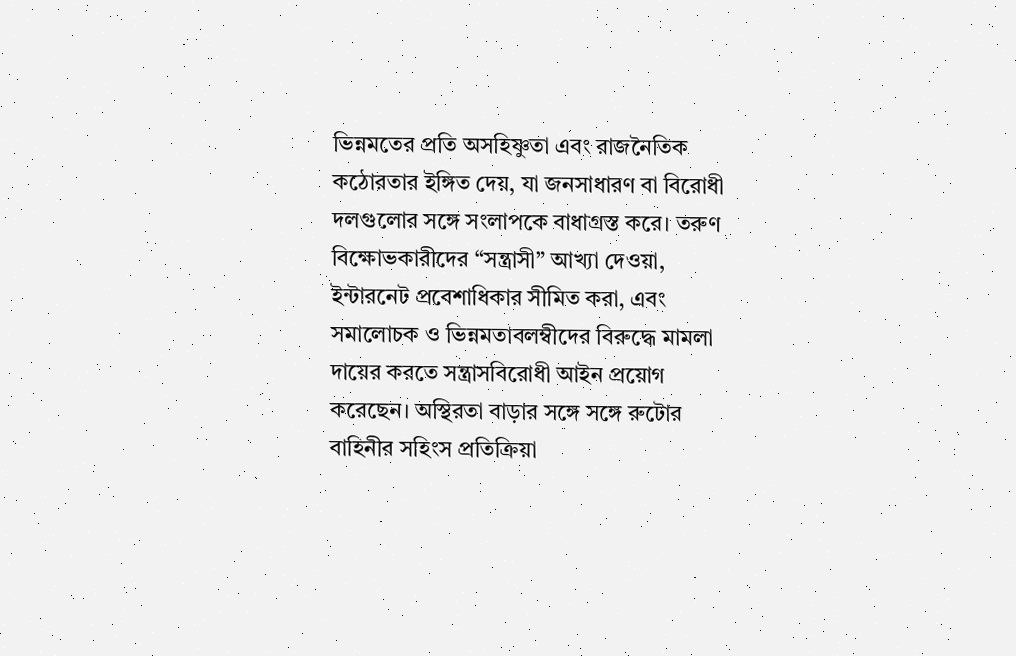ভিন্নমতের প্রতি অসহিষ্ণুতা এবং রাজনৈতিক কঠোরতার ইঙ্গিত দেয়, যা জনসাধারণ বা বিরোধী দলগুলোর সঙ্গে সংলাপকে বাধাগ্রস্ত করে। তরুণ বিক্ষোভকারীদের “সন্ত্রাসী” আখ্যা দেওয়া, ইন্টারনেট প্রবেশাধিকার সীমিত করা, এবং সমালোচক ও ভিন্নমতাবলম্বীদের বিরুদ্ধে মামলা দায়ের করতে সন্ত্রাসবিরোধী আইন প্রয়োগ করেছেন। অস্থিরতা বাড়ার সঙ্গে সঙ্গে রুটোর বাহিনীর সহিংস প্রতিক্রিয়া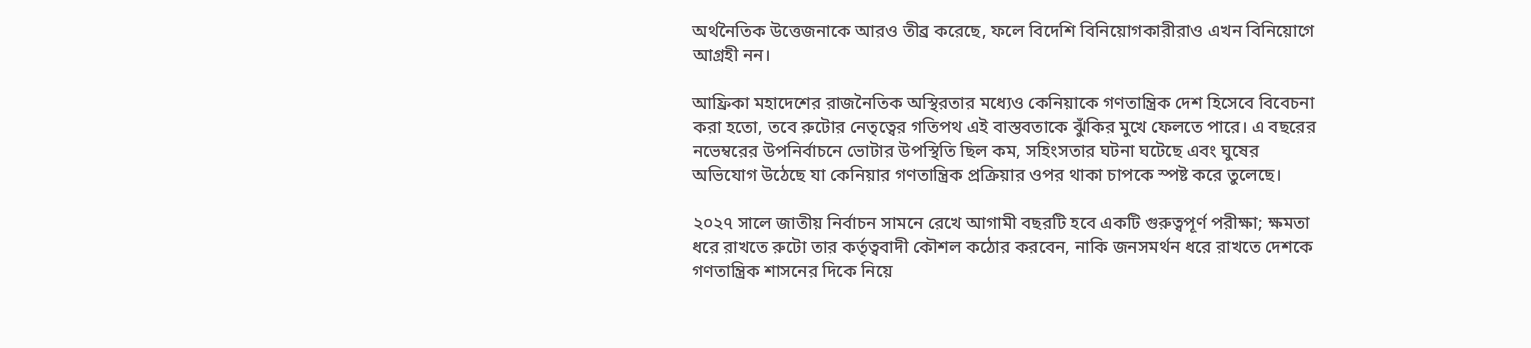অর্থনৈতিক উত্তেজনাকে আরও তীব্র করেছে, ফলে বিদেশি বিনিয়োগকারীরাও এখন বিনিয়োগে আগ্রহী নন।

আফ্রিকা মহাদেশের রাজনৈতিক অস্থিরতার মধ্যেও কেনিয়াকে গণতান্ত্রিক দেশ হিসেবে বিবেচনা করা হতো, তবে রুটোর নেতৃত্বের গতিপথ এই বাস্তবতাকে ঝুঁকির মুখে ফেলতে পারে। এ বছরের নভেম্বরের উপনির্বাচনে ভোটার উপস্থিতি ছিল কম, সহিংসতার ঘটনা ঘটেছে এবং ঘুষের অভিযোগ উঠেছে যা কেনিয়ার গণতান্ত্রিক প্রক্রিয়ার ওপর থাকা চাপকে স্পষ্ট করে তুলেছে।

২০২৭ সালে জাতীয় নির্বাচন সামনে রেখে আগামী বছরটি হবে একটি গুরুত্বপূর্ণ পরীক্ষা; ক্ষমতা ধরে রাখতে রুটো তার কর্তৃত্ববাদী কৌশল কঠোর করবেন, নাকি জনসমর্থন ধরে রাখতে দেশকে গণতান্ত্রিক শাসনের দিকে নিয়ে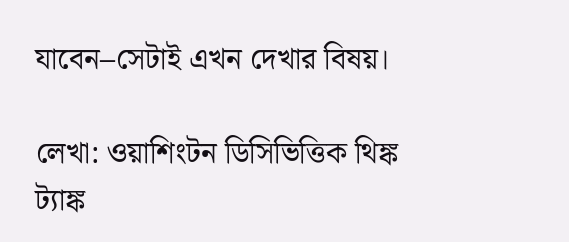যাবেন–সেটাই এখন দেখার বিষয়।

লেখা: ওয়াশিংটন ডিসিভিত্তিক থিঙ্ক ট্যাঙ্ক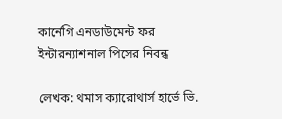কার্নেগি এনডাউমেন্ট ফর ইন্টারন্যাশনাল পিসের নিবন্ধ

লেখক: থমাস ক্যারোথার্স হার্ভে ভি.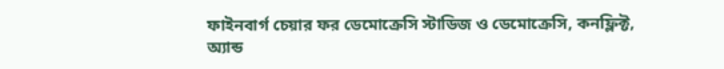ফাইনবার্গ চেয়ার ফর ডেমোক্রেসি স্টাডিজ ও ডেমোক্রেসি, কনফ্লিক্ট, অ্যান্ড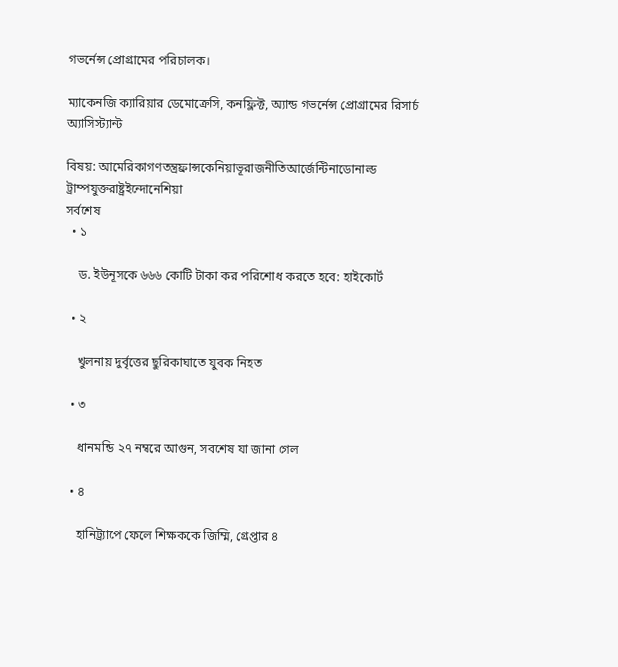গভর্নেন্স প্রোগ্রামের পরিচালক।

ম্যাকেনজি ক্যারিয়ার ডেমোক্রেসি, কনফ্লিক্ট, অ্যান্ড গভর্নেন্স প্রোগ্রামের রিসার্চ অ্যাসিস্ট্যান্ট

বিষয়: আমেরিকাগণতন্ত্রফ্রান্সকেনিয়াভূরাজনীতিআর্জেন্টিনাডোনাল্ড ট্রাম্পযুক্তরাষ্ট্রইন্দোনেশিয়া
সর্বশেষ
  • ১

    ড. ইউনূসকে ৬৬৬ কোটি টাকা কর পরিশোধ করতে হবে: হাইকোর্ট

  • ২

    খুলনায় দুর্বৃত্তের ছুরিকাঘাতে যুবক নিহত

  • ৩

    ধানমন্ডি ২৭ নম্বরে আগুন, সবশেষ যা জানা গেল

  • ৪

    হানিট্র্যাপে ফেলে শিক্ষককে জিম্মি, গ্রেপ্তার ৪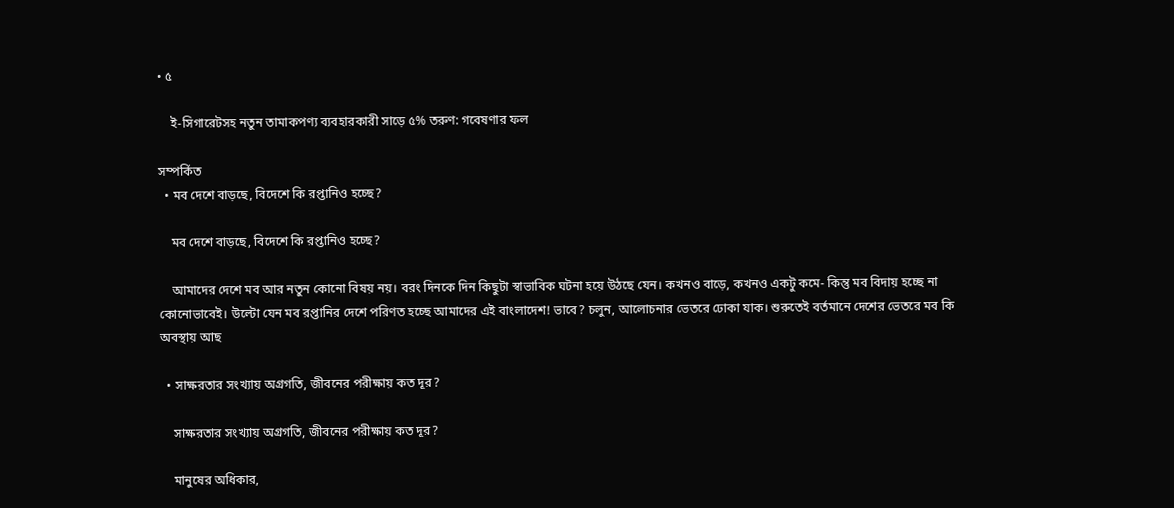• ৫

    ই-সিগারেটসহ নতুন তামাকপণ্য ব্যবহারকারী সাড়ে ৫% তরুণ: গবেষণার ফল

সম্পর্কিত
  • মব দেশে বাড়ছে, বিদেশে কি রপ্তানিও হচ্ছে?

    মব দেশে বাড়ছে, বিদেশে কি রপ্তানিও হচ্ছে?

    আমাদের দেশে মব আর নতুন কোনো বিষয় নয়। বরং দিনকে দিন কিছুটা স্বাভাবিক ঘটনা হয়ে উঠছে যেন। কখনও বাড়ে, কখনও একটু কমে- কিন্তু মব বিদায় হচ্ছে না কোনোভাবেই। উল্টো যেন মব রপ্তানির দেশে পরিণত হচ্ছে আমাদের এই বাংলাদেশ! ভাবে? চলুন, আলোচনার ভেতরে ঢোকা যাক। শুরুতেই বর্তমানে দেশের ভেতরে মব কি অবস্থায় আছ

  • সাক্ষরতার সংখ্যায় অগ্রগতি, জীবনের পরীক্ষায় কত দূর?

    সাক্ষরতার সংখ্যায় অগ্রগতি, জীবনের পরীক্ষায় কত দূর?

    মানুষের অধিকার,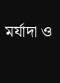মর্যাদা ও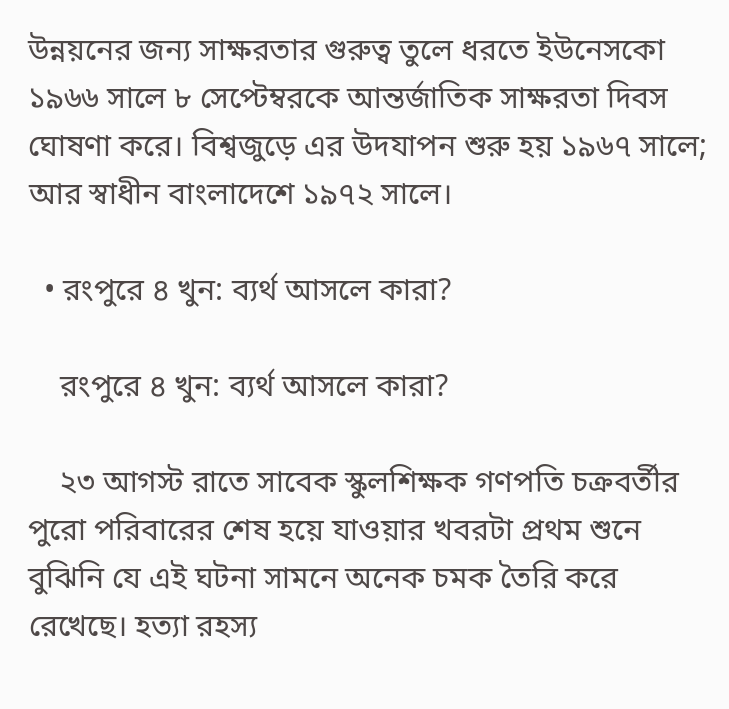উন্নয়নের জন্য সাক্ষরতার গুরুত্ব তুলে ধরতে ইউনেসকো ১৯৬৬ সালে ৮ সেপ্টেম্বরকে আন্তর্জাতিক সাক্ষরতা দিবস ঘোষণা করে। বিশ্বজুড়ে এর উদযাপন শুরু হয় ১৯৬৭ সালে; আর স্বাধীন বাংলাদেশে ১৯৭২ সালে।

  • রংপুরে ৪ খুন: ব্যর্থ আসলে কারা?

    রংপুরে ৪ খুন: ব্যর্থ আসলে কারা?

    ২৩ আগস্ট রাতে সাবেক স্কুলশিক্ষক গণপতি চক্রবর্তীর পুরো পরিবারের শেষ হয়ে যাওয়ার খবরটা প্রথম শুনে বুঝিনি যে এই ঘটনা সামনে অনেক চমক তৈরি করে রেখেছে। হত্যা রহস্য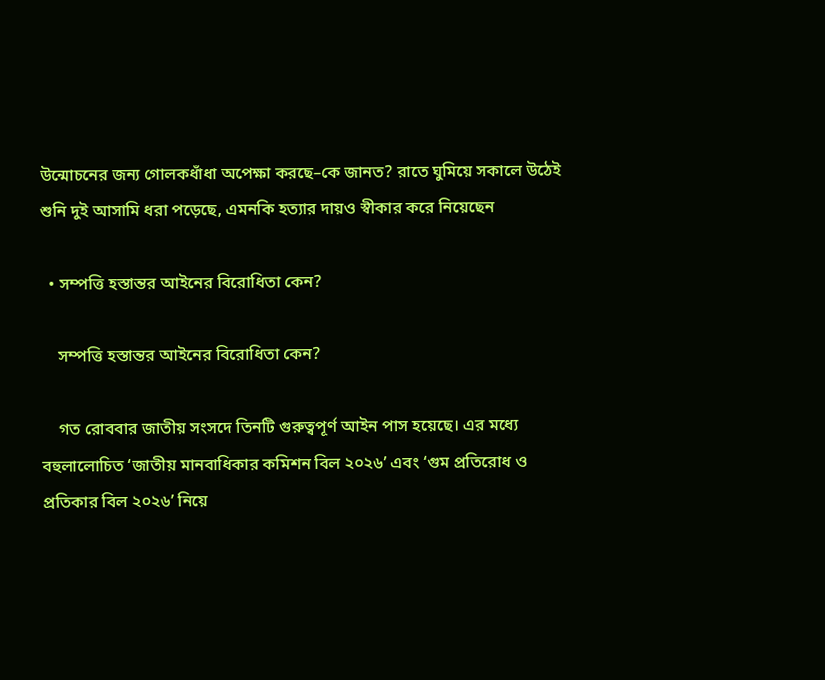উন্মোচনের জন্য গোলকধাঁধা অপেক্ষা করছে–কে জানত? রাতে ঘুমিয়ে সকালে উঠেই শুনি দুই আসামি ধরা পড়েছে, এমনকি হত্যার দায়ও স্বীকার করে নিয়েছেন

  • সম্পত্তি হস্তান্তর আইনের বিরোধিতা কেন?

    সম্পত্তি হস্তান্তর আইনের বিরোধিতা কেন?

    গত রোববার জাতীয় সংসদে তিনটি গুরুত্বপূর্ণ আইন পাস হয়েছে। এর মধ্যে বহুলালোচিত ‘জাতীয় মানবাধিকার কমিশন বিল ২০২৬’ এবং ‘গুম প্রতিরোধ ও প্রতিকার বিল ২০২৬’ নিয়ে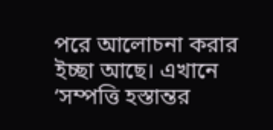পরে আলোচনা করার ইচ্ছা আছে। এখানে ‘সম্পত্তি হস্তান্তর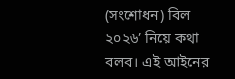(সংশোধন) বিল ২০২৬’ নিয়ে কথা বলব। এই আইনের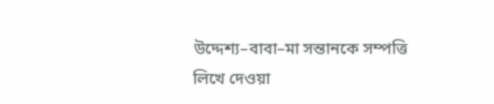উদ্দেশ্য–বাবা–মা সন্তানকে সম্পত্তি লিখে দেওয়া